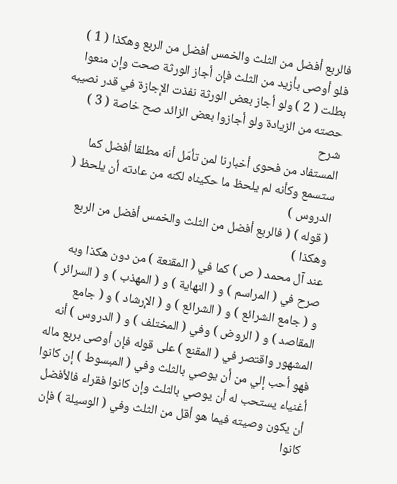فالربع أفضل من الثلث والخمس أفضل من الربع وهكذا ( 1 ) فلو أوصى بأزيد من الثلث فإن أجاز الورثة صحت وإن منعوا بطلت ( 2 ) ولو أجاز بعض الورثة نفذت الإجازة في قدر نصيبه حصته من الزيادة ولو أجازوا بعض الزائد صح خاصة ( 3 )
شرح
المستفاد من فحوى أخبارنا لمن تأمّل أنه مطلقا أفضل كما ستسمع وكأنه لم يلحظ ما حكيناه لكنه من عادته أن يلحظ ( الدروس )
( قوله ) ( فالربع أفضل من الثلث والخمس أفضل من الربع وهكذا )
عند آل محمد ( ص ) كما في ( المقنعة ) من دون هكذا وبه صرح في ( المراسم ) و ( النهاية ) و ( المهذب ) و ( السرائر ) و ( جامع الشرائع ) و ( الشرائع ) و ( الإرشاد ) و ( جامع المقاصد ) و ( الروض ) وفي ( المختلف ) و ( الدروس ) أنه المشهور واقتصر في ( المقنع ) على قوله فإن أوصى بربع ماله فهو أحب إلي من أن يوصي بالثلث وفي ( المبسوط ) إن كانوا أغنياء يستحب له أن يوصي بالثلث وإن كانوا فقراء فالأفضل أن يكون وصيته فيما هو أقل من الثلث وفي ( الوسيلة ) فإن كانوا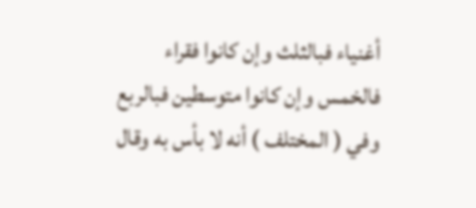أغنياء فبالثلث وإن كانوا فقراء فالخمس وإن كانوا متوسطين فبالربع وفي ( المختلف ) أنه لا بأس به وقال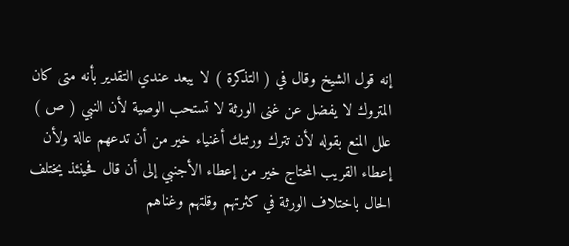إنه قول الشيخ وقال في ( التذكرة ) لا يبعد عندي التقدير بأنه متى كان المتروك لا يفضل عن غنى الورثة لا تستحب الوصية لأن النبي ( ص ) علل المنع بقوله لأن تترك ورثتك أغنياء خير من أن تدعهم عالة ولأن إعطاء القريب المحتاج خير من إعطاء الأجنبي إلى أن قال فحينئذ يختلف الحال باختلاف الورثة في كثرتهم وقلتهم وغناهم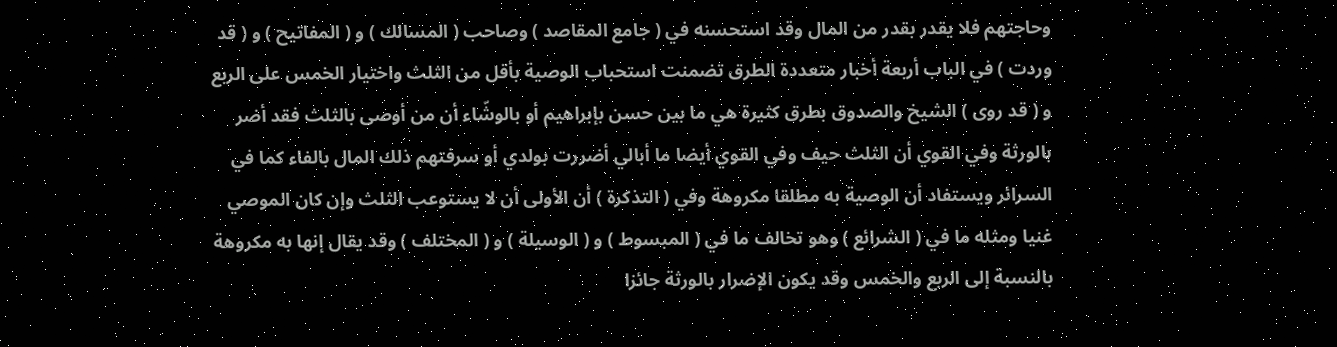وحاجتهم فلا يقدر بقدر من المال وقد استحسنه في ( جامع المقاصد ) وصاحب ( المسالك ) و ( المفاتيح ) و ( قد وردت ) في الباب أربعة أخبار متعددة الطرق تضمنت استحباب الوصية بأقل من الثلث واختيار الخمس على الربع و ( قد روى ) الشيخ والصدوق بطرق كثيرة هي ما بين حسن بإبراهيم أو بالوشّاء أن من أوصى بالثلث فقد أضر بالورثة وفي القوي أن الثلث حيف وفي القوي أيضا ما أبالي أضررت بولدي أو سرفتهم ذلك المال بالفاء كما في السرائر ويستفاد أن الوصية به مطلقا مكروهة وفي ( التذكرة ) أن الأولى أن لا يستوعب الثلث وإن كان الموصي غنيا ومثله ما في ( الشرائع ) وهو تخالف ما في ( المبسوط ) و ( الوسيلة ) و ( المختلف ) وقد يقال إنها به مكروهة بالنسبة إلى الربع والخمس وقد يكون الإضرار بالورثة جائزا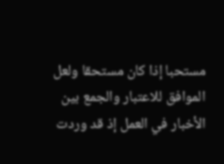مستحبا إذا كان مستحقا ولعل الموافق للاعتبار والجمع بين الأخبار في العمل إذ قد وردت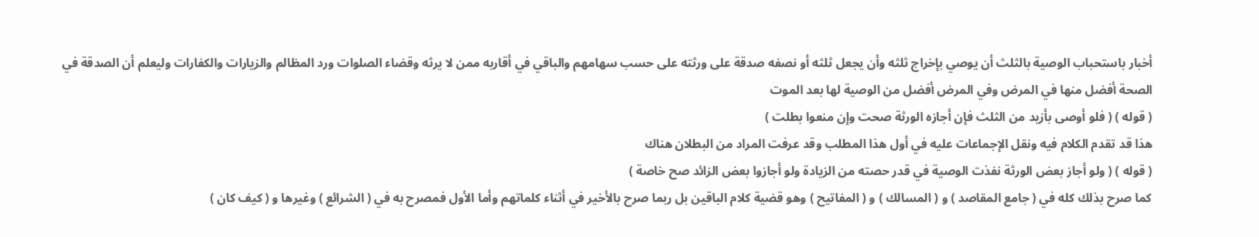أخبار باستحباب الوصية بالثلث أن يوصي بإخراج ثلثه وأن يجعل ثلثه أو نصفه صدقة على ورثته على حسب سهامهم والباقي في أقاربه ممن لا يرثه وقضاء الصلوات ورد المظالم والزيارات والكفارات وليعلم أن الصدقة في الصحة أفضل منها في المرض وفي المرض أفضل من الوصية لها بعد الموت
( قوله ) ( فلو أوصى بأزيد من الثلث فإن أجازه الورثة صحت وإن منعوا بطلت )
هذا قد تقدم الكلام فيه ونقل الإجماعات عليه في أول هذا المطلب وقد عرفت المراد من البطلان هناك
( قوله ) ( ولو أجاز بعض الورثة نفذت الوصية في قدر حصته من الزيادة ولو أجازوا بعض الزائد صح خاصة )
كما صرح بذلك كله في ( جامع المقاصد ) و ( المسالك ) و ( المفاتيح ) وهو قضية كلام الباقين بل ربما صرح بالأخير في أثناء كلماتهم وأما الأول فمصرح به في ( الشرائع ) وغيرها و ( كيف كان )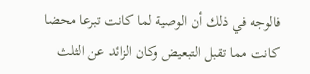فالوجه في ذلك أن الوصية لما كانت تبرعا محضا كانت مما تقبل التبعيض وكان الزائد عن الثلث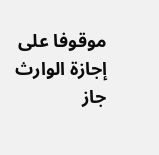موقوفا على إجازة الوارث جاز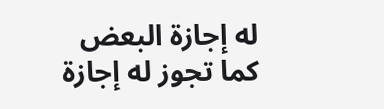له إجازة البعض كما تجوز له إجازة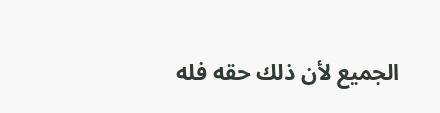الجميع لأن ذلك حقه فله